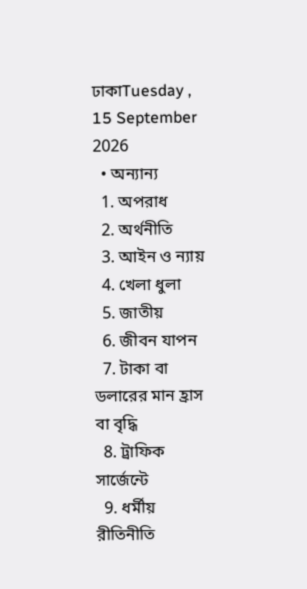ঢাকাTuesday , 15 September 2026
  • অন্যান্য
  1. অপরাধ
  2. অর্থনীতি
  3. আইন ও ন্যায়
  4. খেলা ধুলা
  5. জাতীয়
  6. জীবন যাপন
  7. টাকা বা ডলারের মান হ্রাস বা বৃদ্ধি
  8. ট্রাফিক সার্জেন্টে
  9. ধর্মীয় রীতিনীতি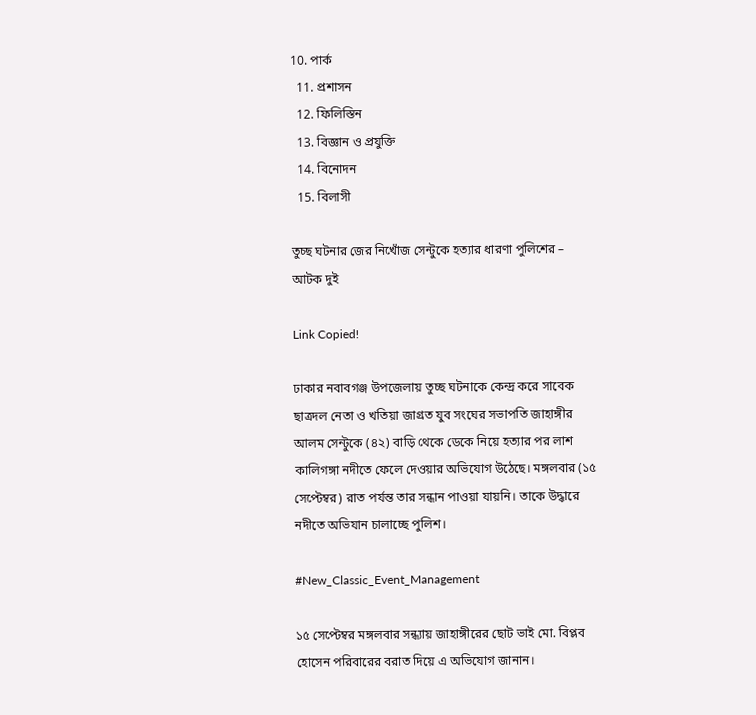10. পার্ক
  11. প্রশাসন
  12. ফিলিস্তিন
  13. বিজ্ঞান ও প্রযুক্তি
  14. বিনোদন
  15. বিলাসী

তুচ্ছ ঘটনার জের নিখোঁজ সেন্টুকে হত্যার ধারণা পুলিশের – আটক দুই

Link Copied!

ঢাকার নবাবগঞ্জ উপজেলায় তুচ্ছ ঘটনাকে কেন্দ্র করে সাবেক ছাত্রদল নেতা ও খতিয়া জাগ্রত যুব সংঘের সভাপতি জাহাঙ্গীর আলম সেন্টুকে (৪২) বাড়ি থেকে ডেকে নিয়ে হত্যার পর লাশ কালিগঙ্গা নদীতে ফেলে দেওয়ার অভিযোগ উঠেছে। মঙ্গলবার (১৫ সেপ্টেম্বর) রাত পর্যন্ত তার সন্ধান পাওয়া যায়নি। তাকে উদ্ধারে নদীতে অভিযান চালাচ্ছে পুলিশ।

#New_Classic_Event_Management

১৫ সেপ্টেম্বর মঙ্গলবার সন্ধ্যায় জাহাঙ্গীরের ছোট ভাই মো. বিপ্লব হোসেন পরিবারের বরাত দিয়ে এ অভিযোগ জানান।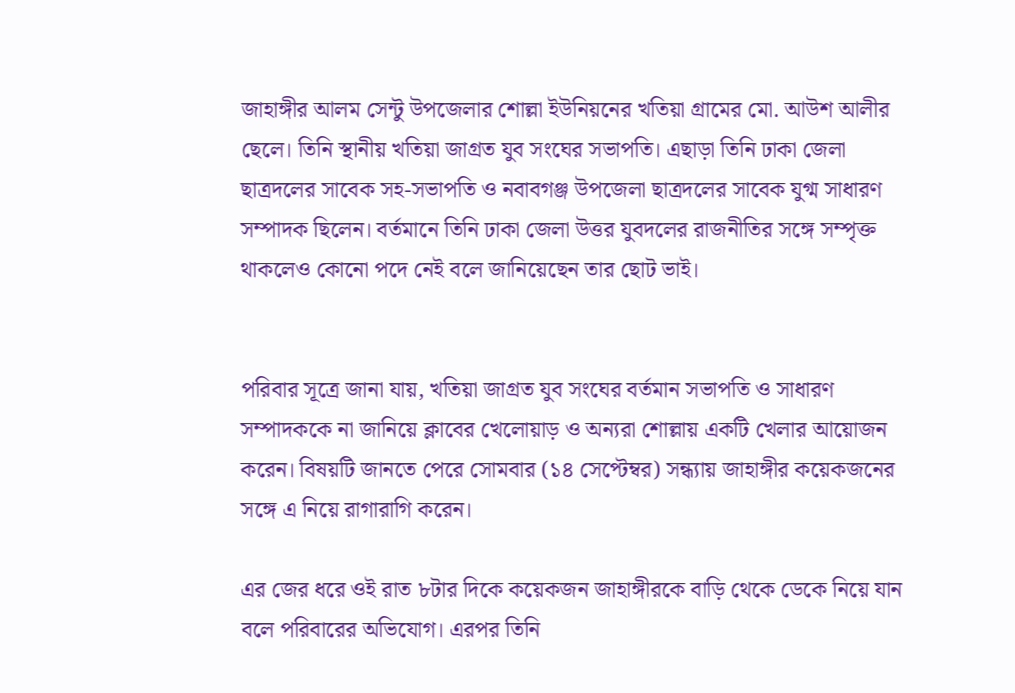জাহাঙ্গীর আলম সেন্টু উপজেলার শোল্লা ইউনিয়নের খতিয়া গ্রামের মো. আউশ আলীর ছেলে। তিনি স্থানীয় খতিয়া জাগ্রত যুব সংঘের সভাপতি। এছাড়া তিনি ঢাকা জেলা ছাত্রদলের সাবেক সহ-সভাপতি ও নবাবগঞ্জ উপজেলা ছাত্রদলের সাবেক যুগ্ম সাধারণ সম্পাদক ছিলেন। বর্তমানে তিনি ঢাকা জেলা উত্তর যুবদলের রাজনীতির সঙ্গে সম্পৃক্ত থাকলেও কোনো পদে নেই বলে জানিয়েছেন তার ছোট ভাই।


পরিবার সূত্রে জানা যায়, খতিয়া জাগ্রত যুব সংঘের বর্তমান সভাপতি ও সাধারণ সম্পাদককে না জানিয়ে ক্লাবের খেলোয়াড় ও অন্যরা শোল্লায় একটি খেলার আয়োজন করেন। বিষয়টি জানতে পেরে সোমবার (১৪ সেপ্টেম্বর) সন্ধ্যায় জাহাঙ্গীর কয়েকজনের সঙ্গে এ নিয়ে রাগারাগি করেন।

এর জের ধরে ওই রাত ৮টার দিকে কয়েকজন জাহাঙ্গীরকে বাড়ি থেকে ডেকে নিয়ে যান বলে পরিবারের অভিযোগ। এরপর তিনি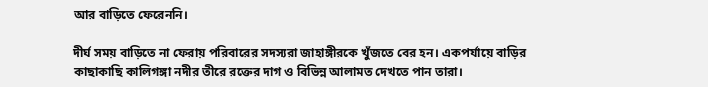আর বাড়িতে ফেরেননি।

দীর্ঘ সময় বাড়িতে না ফেরায় পরিবারের সদস্যরা জাহাঙ্গীরকে খুঁজতে বের হন। একপর্যায়ে বাড়ির কাছাকাছি কালিগঙ্গা নদীর তীরে রক্তের দাগ ও বিভিন্ন আলামত দেখতে পান তারা।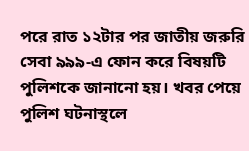পরে রাত ১২টার পর জাতীয় জরুরি সেবা ৯৯৯-এ ফোন করে বিষয়টি পুলিশকে জানানো হয়। খবর পেয়ে পুলিশ ঘটনাস্থলে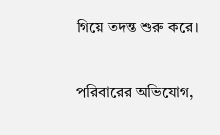গিয়ে তদন্ত শুরু করে।

পরিবারের অভিযোগ,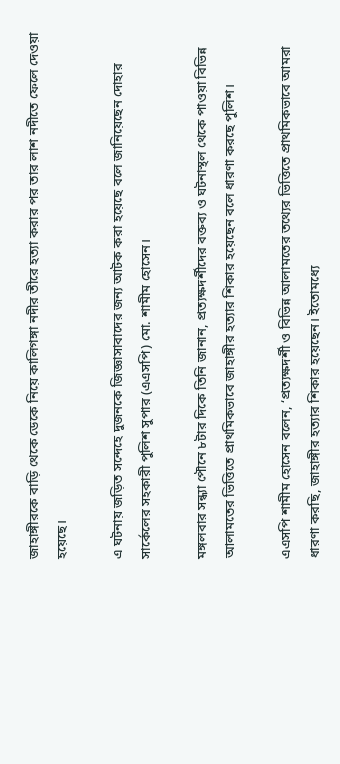জাহাঙ্গীরকে বাড়ি থেকে ডেকে নিয়ে কালিগঙ্গা নদীর তীরে হত্যা করার পর তার লাশ নদীতে ফেলে দেওয়া হয়েছে।

এ ঘটনায় জড়িত সন্দেহে দুজনকে জিজ্ঞাসাবাদের জন্য আটক করা হয়েছে বলে জানিয়েছেন দোহার সার্কেলের সহকারী পুলিশ সুপার (এএসপি) মো. শামীম হোসেন।

মঙ্গলবার সন্ধ্যা পৌনে ৮টার দিকে তিনি জানান, প্রত্যক্ষদর্শীদের বক্তব্য ও ঘটনাস্থল থেকে পাওয়া বিভিন্ন আলামতের ভিত্তিতে প্রাথমিকভাবে জাহাঙ্গীর হত্যার শিকার হয়েছেন বলে ধারণা করছে পুলিশ।

এএসপি শামীম হোসেন বলেন, ‘প্রত্যক্ষদর্শী ও বিভিন্ন আলামতের তথ্যের ভিত্তিতে প্রাথমিকভাবে আমরা ধারণা করছি, জাহাঙ্গীর হত্যার শিকার হয়েছেন। ইতোমধ্যে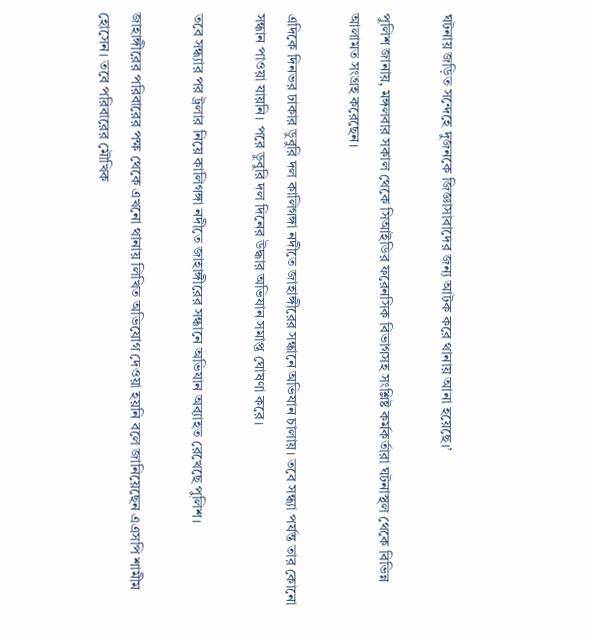ঘটনায় জড়িত সন্দেহে দুজনকে জিজ্ঞাসাবাদের জন্য আটক করে থানায় আনা হয়েছে।’

পুলিশ জানায়, মঙ্গলবার সকাল থেকে সিআইডির ফরেনসিক বিভাগসহ সংশ্লিষ্ট কর্মকর্তারা ঘটনাস্থল থেকে বিভিন্ন আলামত সংগ্রহ করেছেন।

এদিকে দিনভর ঢাকার ডুবুরি দল কালিগঙ্গা নদীতে জাহাঙ্গীরের সন্ধানে অভিযান চালায়। তবে সন্ধ্যা পর্যন্ত তার কোনো সন্ধান পাওয়া যায়নি। পরে ডুবুরি দল দিনের উদ্ধার অভিযান সমাপ্ত ঘোষণা করে।

তবে সন্ধ্যার পর ট্রলার নিয়ে কালিগঙ্গা নদীতে জাহাঙ্গীরের সন্ধানে অভিযান অব্যাহত রেখেছে পুলিশ।

জাহাঙ্গীরের পরিবারের পক্ষ থেকে এখনো থানায় লিখিত অভিযোগ দেওয়া হয়নি বলে জানিয়েছেন এএসপি শামীম হোসেন। তবে পরিবারের মৌখিক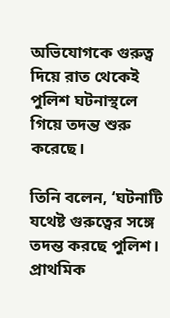অভিযোগকে গুরুত্ব দিয়ে রাত থেকেই পুলিশ ঘটনাস্থলে গিয়ে তদন্ত শুরু করেছে।

তিনি বলেন, ‘ঘটনাটি যথেষ্ট গুরুত্বের সঙ্গে তদন্ত করছে পুলিশ। প্রাথমিক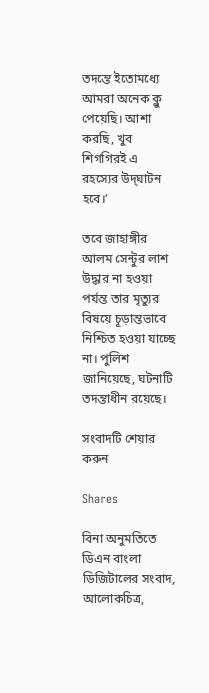তদন্তে ইতোমধ্যে আমরা অনেক ক্লু পেয়েছি। আশা করছি, খুব শিগগিরই এ রহস্যের উদ্‌ঘাটন হবে।’

তবে জাহাঙ্গীর আলম সেন্টুর লাশ উদ্ধার না হওয়া পর্যন্ত তার মৃত্যুর বিষয়ে চূড়ান্তভাবে নিশ্চিত হওয়া যাচ্ছে না। পুলিশ জানিয়েছে, ঘটনাটি তদন্তাধীন রয়েছে।

সংবাদটি শেয়ার করুন

Shares

বিনা অনুমতিতে ডিএন বাংলা ডিজিটালের সংবাদ, আলোকচিত্র,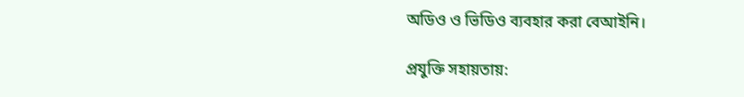অডিও ও ভিডিও ব্যবহার করা বেআইনি।

প্রযুক্তি সহায়তায়: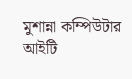মুশান্না কম্পিউটার আইটি